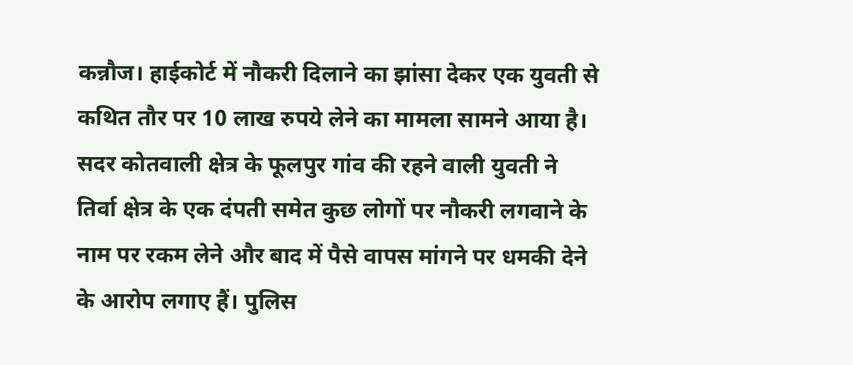कन्नौज। हाईकोर्ट में नौकरी दिलाने का झांसा देकर एक युवती से कथित तौर पर 10 लाख रुपये लेने का मामला सामने आया है। सदर कोतवाली क्षेत्र के फूलपुर गांव की रहने वाली युवती ने तिर्वा क्षेत्र के एक दंपती समेत कुछ लोगों पर नौकरी लगवाने के नाम पर रकम लेने और बाद में पैसे वापस मांगने पर धमकी देने के आरोप लगाए हैं। पुलिस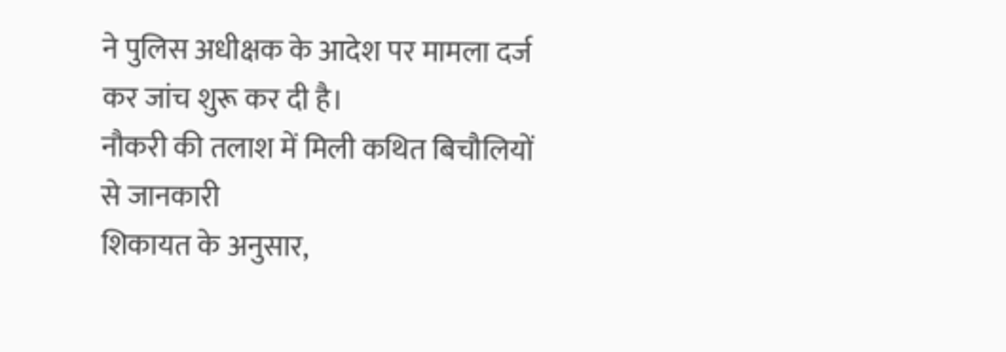ने पुलिस अधीक्षक के आदेश पर मामला दर्ज कर जांच शुरू कर दी है।
नौकरी की तलाश में मिली कथित बिचौलियों से जानकारी
शिकायत के अनुसार,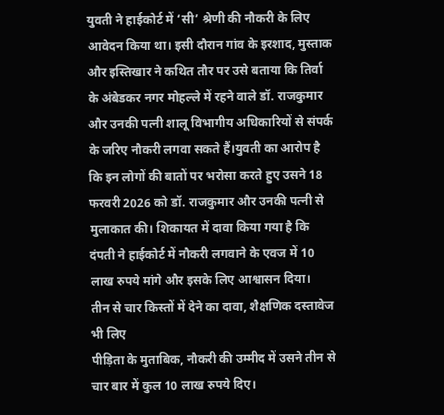युवती ने हाईकोर्ट में ‘सी’ श्रेणी की नौकरी के लिए आवेदन किया था। इसी दौरान गांव के इरशाद, मुस्ताक और इस्तिखार ने कथित तौर पर उसे बताया कि तिर्वा के अंबेडकर नगर मोहल्ले में रहने वाले डॉ. राजकुमार और उनकी पत्नी शालू विभागीय अधिकारियों से संपर्क के जरिए नौकरी लगवा सकते हैं।युवती का आरोप है कि इन लोगों की बातों पर भरोसा करते हुए उसने 18 फरवरी 2026 को डॉ. राजकुमार और उनकी पत्नी से मुलाकात की। शिकायत में दावा किया गया है कि दंपती ने हाईकोर्ट में नौकरी लगवाने के एवज में 10 लाख रुपये मांगे और इसके लिए आश्वासन दिया।
तीन से चार किस्तों में देने का दावा, शैक्षणिक दस्तावेज भी लिए
पीड़िता के मुताबिक, नौकरी की उम्मीद में उसने तीन से चार बार में कुल 10 लाख रुपये दिए।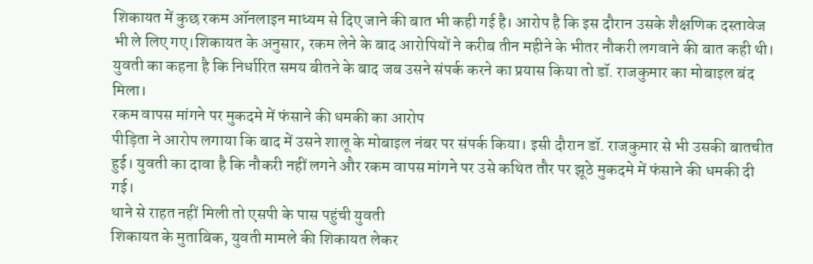शिकायत में कुछ रकम ऑनलाइन माध्यम से दिए जाने की बात भी कही गई है। आरोप है कि इस दौरान उसके शैक्षणिक दस्तावेज भी ले लिए गए।शिकायत के अनुसार, रकम लेने के बाद आरोपियों ने करीब तीन महीने के भीतर नौकरी लगवाने की बात कही थी। युवती का कहना है कि निर्धारित समय बीतने के बाद जब उसने संपर्क करने का प्रयास किया तो डॉ. राजकुमार का मोबाइल बंद मिला।
रकम वापस मांगने पर मुकदमे में फंसाने की धमकी का आरोप
पीड़िता ने आरोप लगाया कि बाद में उसने शालू के मोबाइल नंबर पर संपर्क किया। इसी दौरान डॉ. राजकुमार से भी उसकी बातचीत हुई। युवती का दावा है कि नौकरी नहीं लगने और रकम वापस मांगने पर उसे कथित तौर पर झूठे मुकदमे में फंसाने की धमकी दी गई।
थाने से राहत नहीं मिली तो एसपी के पास पहुंची युवती
शिकायत के मुताबिक, युवती मामले की शिकायत लेकर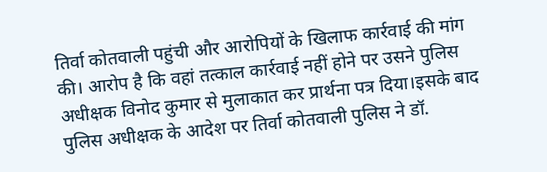तिर्वा कोतवाली पहुंची और आरोपियों के खिलाफ कार्रवाई की मांग की। आरोप है कि वहां तत्काल कार्रवाई नहीं होने पर उसने पुलिस अधीक्षक विनोद कुमार से मुलाकात कर प्रार्थना पत्र दिया।इसके बाद पुलिस अधीक्षक के आदेश पर तिर्वा कोतवाली पुलिस ने डॉ.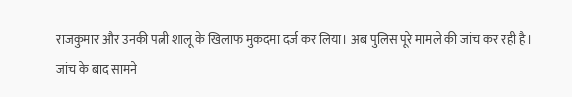राजकुमार और उनकी पत्नी शालू के खिलाफ मुकदमा दर्ज कर लिया। अब पुलिस पूरे मामले की जांच कर रही है।
जांच के बाद सामने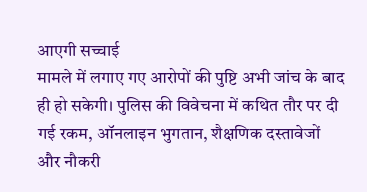आएगी सच्चाई
मामले में लगाए गए आरोपों की पुष्टि अभी जांच के बाद ही हो सकेगी। पुलिस की विवेचना में कथित तौर पर दी गई रकम, ऑनलाइन भुगतान, शैक्षणिक दस्तावेजों और नौकरी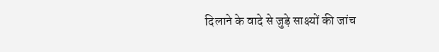दिलाने के वादे से जुड़े साक्ष्यों की जांच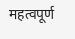महत्वपूर्ण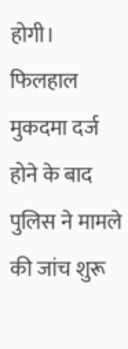होगी। फिलहाल मुकदमा दर्ज होने के बाद पुलिस ने मामले की जांच शुरू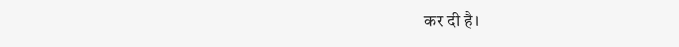कर दी है।